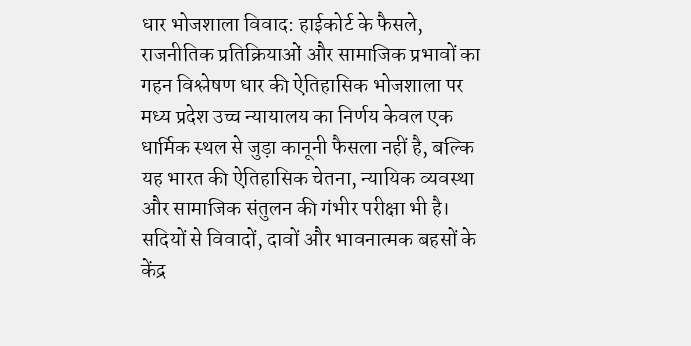धार भोजशाला विवाद: हाईकोर्ट के फैसले, राजनीतिक प्रतिक्रियाओं और सामाजिक प्रभावों का गहन विश्लेषण धार की ऐतिहासिक भोजशाला पर मध्य प्रदेश उच्च न्यायालय का निर्णय केवल एक धार्मिक स्थल से जुड़ा कानूनी फैसला नहीं है, बल्कि यह भारत की ऐतिहासिक चेतना, न्यायिक व्यवस्था और सामाजिक संतुलन की गंभीर परीक्षा भी है। सदियों से विवादों, दावों और भावनात्मक बहसों के केंद्र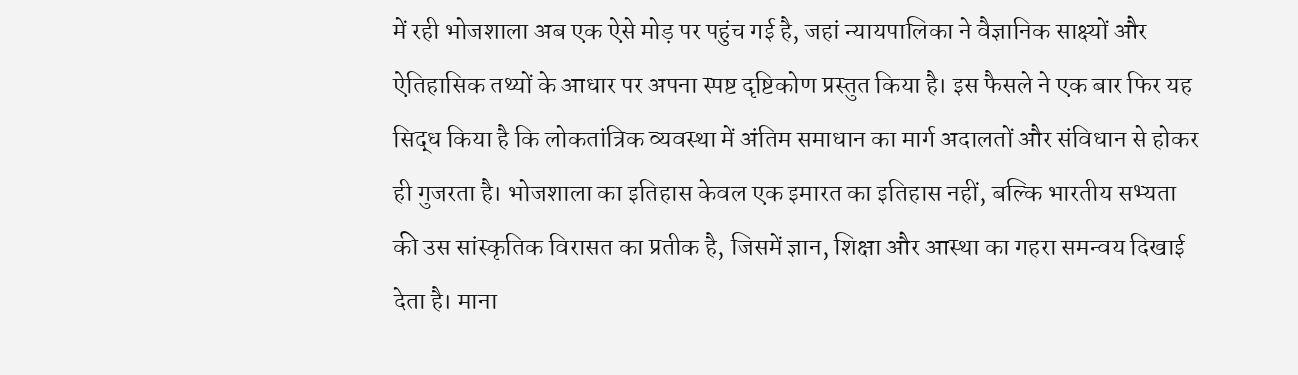में रही भोजशाला अब एक ऐसे मोड़ पर पहुंच गई है, जहां न्यायपालिका ने वैज्ञानिक साक्ष्यों और ऐतिहासिक तथ्यों के आधार पर अपना स्पष्ट दृष्टिकोण प्रस्तुत किया है। इस फैसले ने एक बार फिर यह सिद्ध किया है कि लोकतांत्रिक व्यवस्था में अंतिम समाधान का मार्ग अदालतों और संविधान से होकर ही गुजरता है। भोजशाला का इतिहास केवल एक इमारत का इतिहास नहीं, बल्कि भारतीय सभ्यता की उस सांस्कृतिक विरासत का प्रतीक है, जिसमें ज्ञान, शिक्षा और आस्था का गहरा समन्वय दिखाई देता है। माना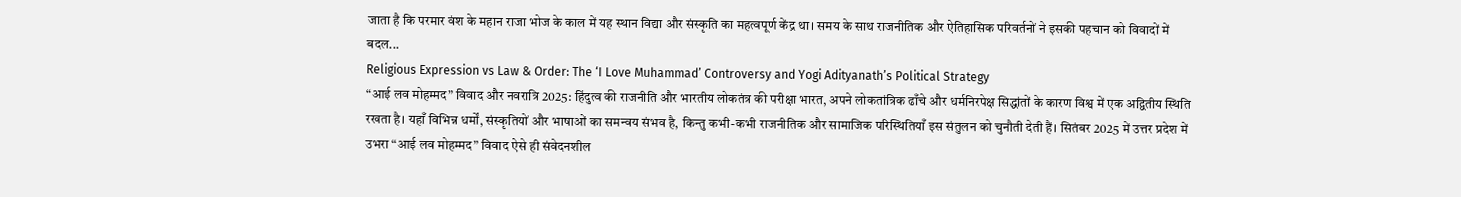जाता है कि परमार वंश के महान राजा भोज के काल में यह स्थान विद्या और संस्कृति का महत्वपूर्ण केंद्र था। समय के साथ राजनीतिक और ऐतिहासिक परिवर्तनों ने इसकी पहचान को विवादों में बदल...
Religious Expression vs Law & Order: The ‘I Love Muhammad’ Controversy and Yogi Adityanath’s Political Strategy
“आई लव मोहम्मद” विवाद और नवरात्रि 2025: हिंदुत्व की राजनीति और भारतीय लोकतंत्र की परीक्षा भारत, अपने लोकतांत्रिक ढाँचे और धर्मनिरपेक्ष सिद्धांतों के कारण विश्व में एक अद्वितीय स्थिति रखता है। यहाँ विभिन्न धर्मों, संस्कृतियों और भाषाओं का समन्वय संभव है, किन्तु कभी-कभी राजनीतिक और सामाजिक परिस्थितियाँ इस संतुलन को चुनौती देती हैं। सितंबर 2025 में उत्तर प्रदेश में उभरा “आई लव मोहम्मद” विवाद ऐसे ही संवेदनशील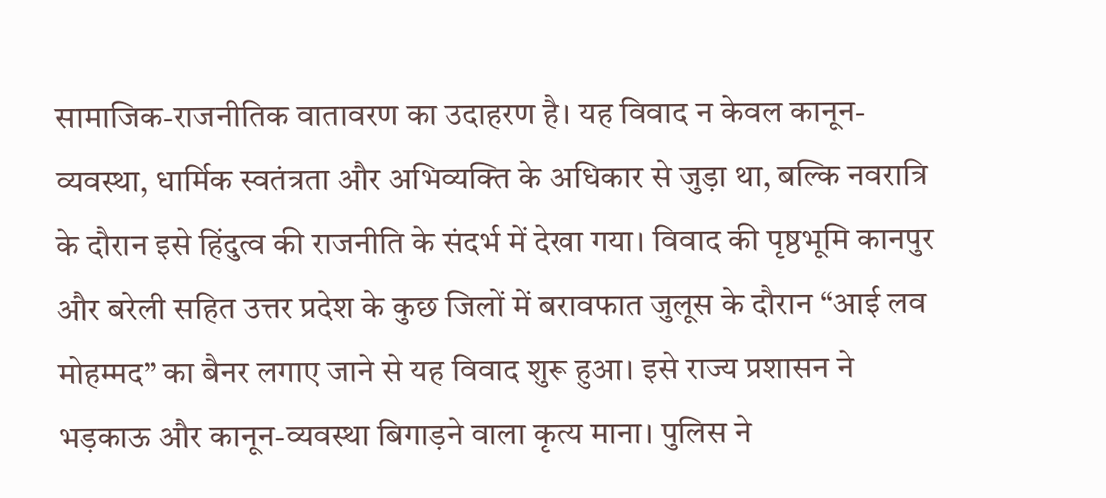सामाजिक-राजनीतिक वातावरण का उदाहरण है। यह विवाद न केवल कानून-व्यवस्था, धार्मिक स्वतंत्रता और अभिव्यक्ति के अधिकार से जुड़ा था, बल्कि नवरात्रि के दौरान इसे हिंदुत्व की राजनीति के संदर्भ में देखा गया। विवाद की पृष्ठभूमि कानपुर और बरेली सहित उत्तर प्रदेश के कुछ जिलों में बरावफात जुलूस के दौरान “आई लव मोहम्मद” का बैनर लगाए जाने से यह विवाद शुरू हुआ। इसे राज्य प्रशासन ने भड़काऊ और कानून-व्यवस्था बिगाड़ने वाला कृत्य माना। पुलिस ने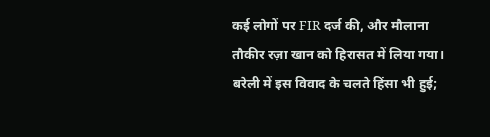कई लोगों पर FIR दर्ज की, और मौलाना तौकीर रज़ा खान को हिरासत में लिया गया। बरेली में इस विवाद के चलते हिंसा भी हुई;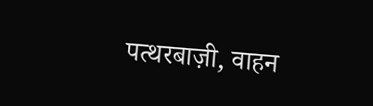पत्थरबाज़ी, वाहन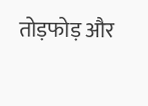तोड़फोड़ और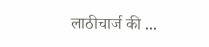लाठीचार्ज की ...